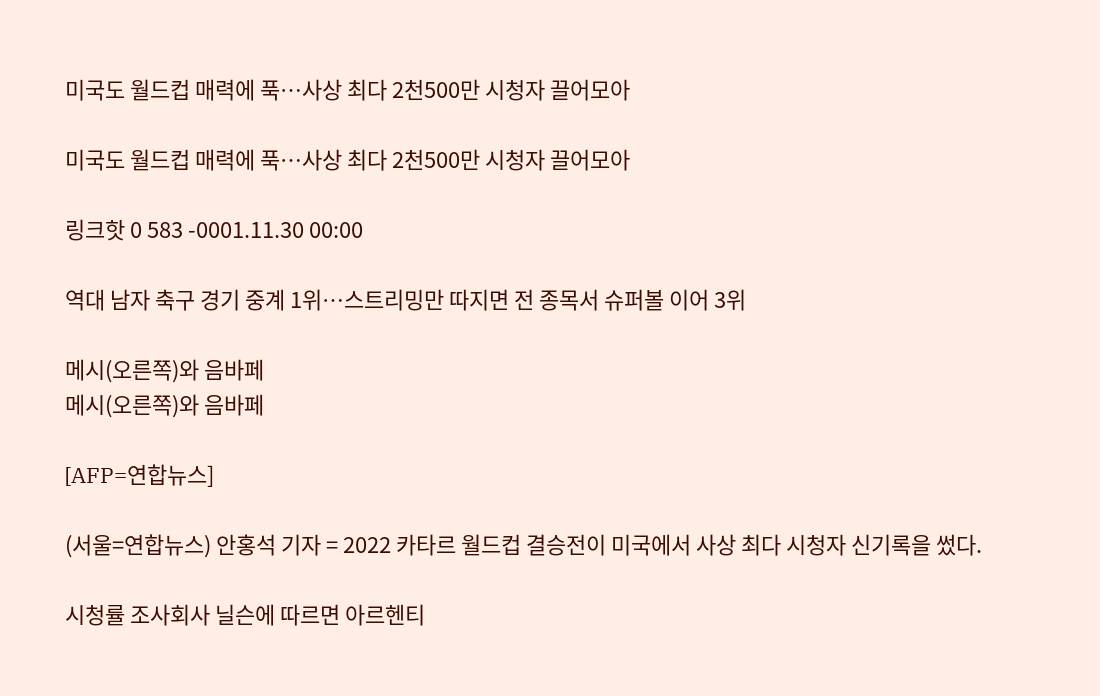미국도 월드컵 매력에 푹…사상 최다 2천500만 시청자 끌어모아

미국도 월드컵 매력에 푹…사상 최다 2천500만 시청자 끌어모아

링크핫 0 583 -0001.11.30 00:00

역대 남자 축구 경기 중계 1위…스트리밍만 따지면 전 종목서 슈퍼볼 이어 3위

메시(오른쪽)와 음바페
메시(오른쪽)와 음바페

[AFP=연합뉴스]

(서울=연합뉴스) 안홍석 기자 = 2022 카타르 월드컵 결승전이 미국에서 사상 최다 시청자 신기록을 썼다.

시청률 조사회사 닐슨에 따르면 아르헨티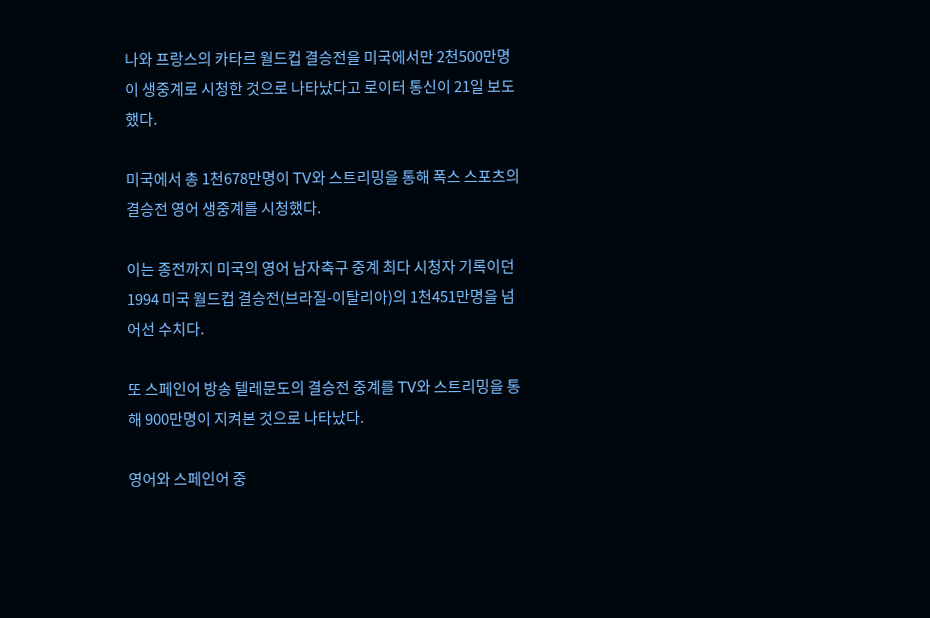나와 프랑스의 카타르 월드컵 결승전을 미국에서만 2천500만명이 생중계로 시청한 것으로 나타났다고 로이터 통신이 21일 보도했다.

미국에서 총 1천678만명이 TV와 스트리밍을 통해 폭스 스포츠의 결승전 영어 생중계를 시청했다.

이는 종전까지 미국의 영어 남자축구 중계 최다 시청자 기록이던 1994 미국 월드컵 결승전(브라질-이탈리아)의 1천451만명을 넘어선 수치다.

또 스페인어 방송 텔레문도의 결승전 중계를 TV와 스트리밍을 통해 900만명이 지켜본 것으로 나타났다.

영어와 스페인어 중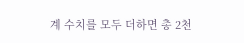계 수치를 모두 더하면 총 2천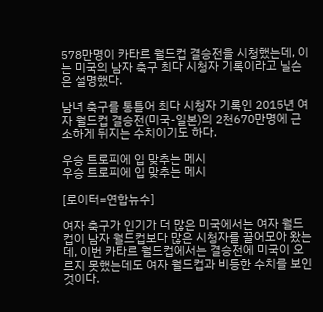578만명이 카타르 월드컵 결승전을 시청했는데, 이는 미국의 남자 축구 최다 시청자 기록이라고 닐슨은 설명했다.

남녀 축구를 통틀어 최다 시청자 기록인 2015년 여자 월드컵 결승전(미국-일본)의 2천670만명에 근소하게 뒤지는 수치이기도 하다.

우승 트로피에 입 맞추는 메시
우승 트로피에 입 맞추는 메시

[로이터=연합뉴수]

여자 축구가 인기가 더 많은 미국에서는 여자 월드컵이 남자 월드컵보다 많은 시청자를 끌어모아 왔는데, 이번 카타르 월드컵에서는 결승전에 미국이 오르지 못했는데도 여자 월드컵과 비등한 수치를 보인 것이다.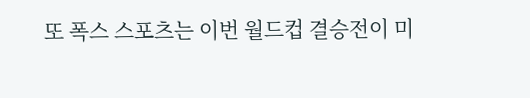또 폭스 스포츠는 이번 월드컵 결승전이 미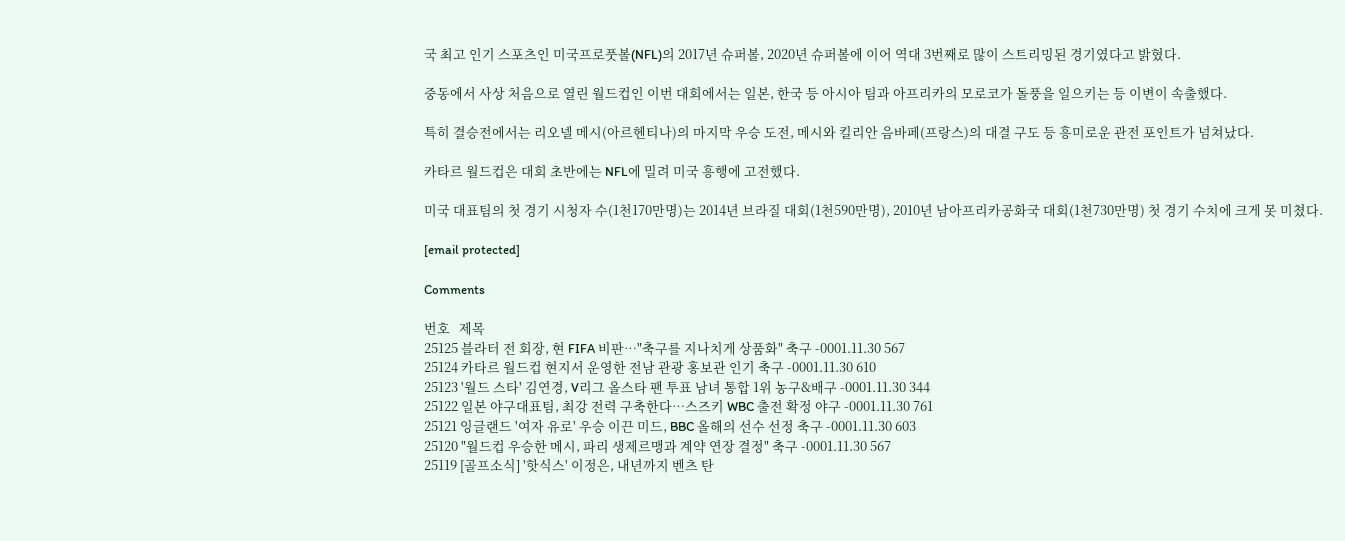국 최고 인기 스포츠인 미국프로풋볼(NFL)의 2017년 슈퍼볼, 2020년 슈퍼볼에 이어 역대 3번째로 많이 스트리밍된 경기였다고 밝혔다.

중동에서 사상 처음으로 열린 월드컵인 이번 대회에서는 일본, 한국 등 아시아 팀과 아프리카의 모로코가 돌풍을 일으키는 등 이변이 속출했다.

특히 결승전에서는 리오넬 메시(아르헨티나)의 마지막 우승 도전, 메시와 킬리안 음바페(프랑스)의 대결 구도 등 흥미로운 관전 포인트가 넘쳐났다.

카타르 월드컵은 대회 초반에는 NFL에 밀려 미국 흥행에 고전했다.

미국 대표팀의 첫 경기 시청자 수(1천170만명)는 2014년 브라질 대회(1천590만명), 2010년 남아프리카공화국 대회(1천730만명) 첫 경기 수치에 크게 못 미쳤다.

[email protected]

Comments

번호   제목
25125 블라터 전 회장, 현 FIFA 비판…"축구를 지나치게 상품화" 축구 -0001.11.30 567
25124 카타르 월드컵 현지서 운영한 전남 관광 홍보관 인기 축구 -0001.11.30 610
25123 '월드 스타' 김연경, V리그 올스타 팬 투표 남녀 통합 1위 농구&배구 -0001.11.30 344
25122 일본 야구대표팀, 최강 전력 구축한다…스즈키 WBC 출전 확정 야구 -0001.11.30 761
25121 잉글랜드 '여자 유로' 우승 이끈 미드, BBC 올해의 선수 선정 축구 -0001.11.30 603
25120 "월드컵 우승한 메시, 파리 생제르맹과 계약 연장 결정" 축구 -0001.11.30 567
25119 [골프소식] '핫식스' 이정은, 내년까지 벤츠 탄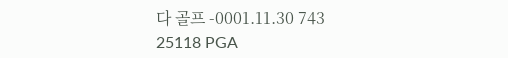다 골프 -0001.11.30 743
25118 PGA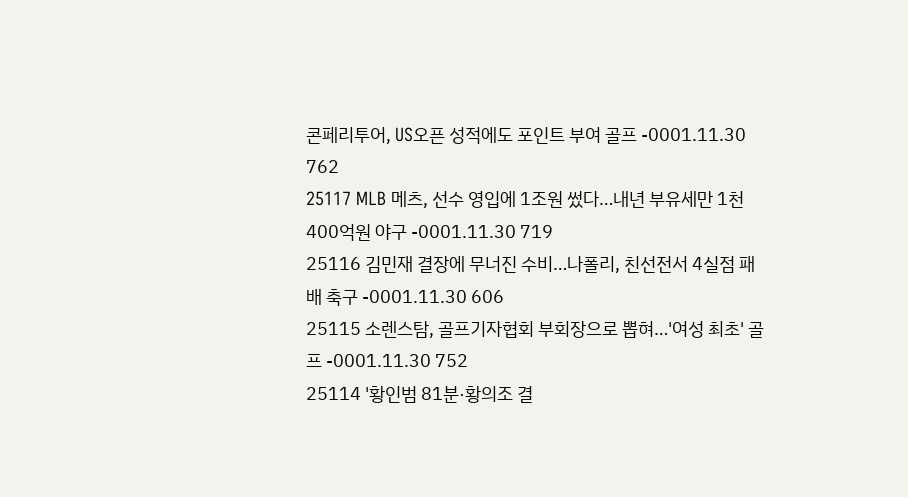콘페리투어, US오픈 성적에도 포인트 부여 골프 -0001.11.30 762
25117 MLB 메츠, 선수 영입에 1조원 썼다…내년 부유세만 1천400억원 야구 -0001.11.30 719
25116 김민재 결장에 무너진 수비…나폴리, 친선전서 4실점 패배 축구 -0001.11.30 606
25115 소렌스탐, 골프기자협회 부회장으로 뽑혀…'여성 최초' 골프 -0001.11.30 752
25114 '황인범 81분·황의조 결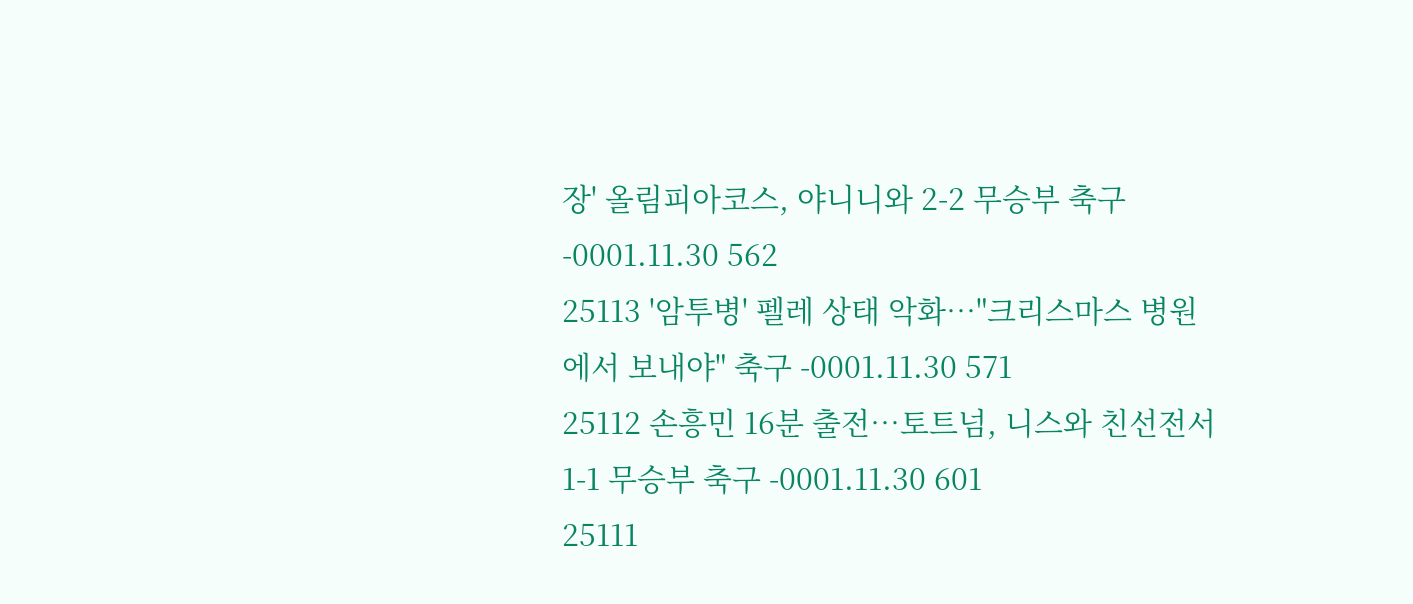장' 올림피아코스, 야니니와 2-2 무승부 축구 -0001.11.30 562
25113 '암투병' 펠레 상태 악화…"크리스마스 병원에서 보내야" 축구 -0001.11.30 571
25112 손흥민 16분 출전…토트넘, 니스와 친선전서 1-1 무승부 축구 -0001.11.30 601
25111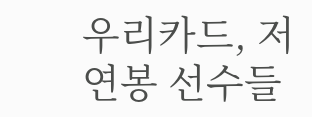우리카드, 저연봉 선수들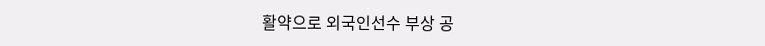활약으로 외국인선수 부상 공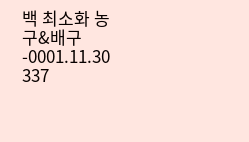백 최소화 농구&배구 -0001.11.30 337